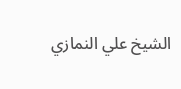الشيخ علي النمازي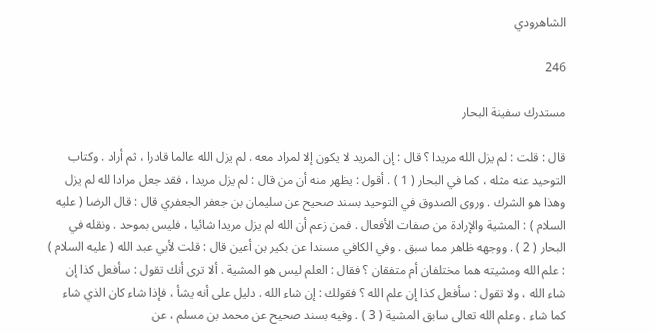الشاهرودي

246

مستدرك سفينة البحار

قال : قلت : لم يزل الله مريدا ؟ قال : إن المريد لا يكون إلا لمراد معه . لم يزل الله عالما قادرا ، ثم أراد . وكتاب التوحيد عنه مثله ، كما في البحار ( 1 ) . أقول : يظهر منه أن من قال : لم يزل مريدا ، فقد جعل مرادا لله لم يزل وهذا هو الشرك . وروى الصدوق في التوحيد بسند صحيح عن سليمان بن جعفر الجعفري قال : قال الرضا ( عليه السلام ) : المشية والإرادة من صفات الأفعال . فمن زعم أن الله لم يزل مريدا شائيا ، فليس بموحد . ونقله في البحار ( 2 ) . ووجهه ظاهر مما سبق . وفي الكافي مسندا عن بكير بن أعين قال : قلت لأبي عبد الله ( عليه السلام ) : علم الله ومشيته هما مختلفان أم متفقان ؟ فقال : العلم ليس هو المشية . ألا ترى أنك تقول : سأفعل كذا إن شاء الله ، ولا تقول : سأفعل كذا إن علم الله ؟ فقولك : إن شاء الله . دليل على أنه يشأ ، فإذا شاء كان الذي شاء كما شاء . وعلم الله تعالى سابق المشية ( 3 ) . وفيه بسند صحيح عن محمد بن مسلم ، عن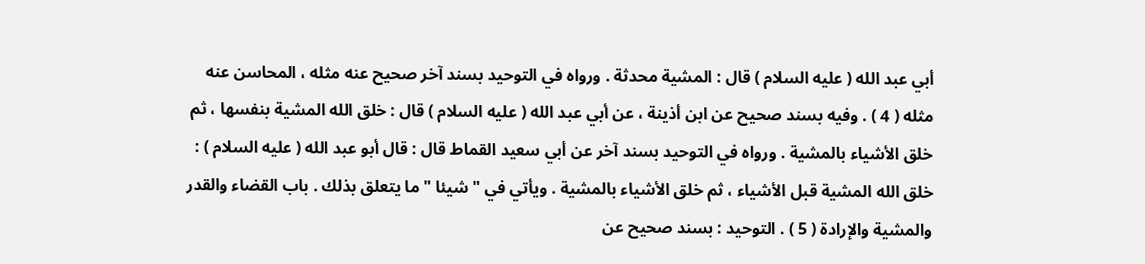أبي عبد الله ( عليه السلام ) قال : المشية محدثة . ورواه في التوحيد بسند آخر صحيح عنه مثله ، المحاسن عنه مثله ( 4 ) . وفيه بسند صحيح عن ابن أذينة ، عن أبي عبد الله ( عليه السلام ) قال : خلق الله المشية بنفسها ، ثم خلق الأشياء بالمشية . ورواه في التوحيد بسند آخر عن أبي سعيد القماط قال : قال أبو عبد الله ( عليه السلام ) : خلق الله المشية قبل الأشياء ، ثم خلق الأشياء بالمشية . ويأتي في " شيئا " ما يتعلق بذلك . باب القضاء والقدر والمشية والإرادة ( 5 ) . التوحيد : بسند صحيح عن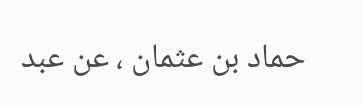حماد بن عثمان ، عن عبد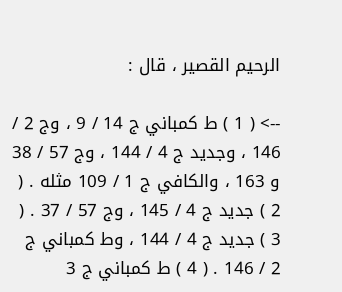الرحيم القصير ، قال :

--> ( 1 ) ط كمباني ج 14 / 9 ، وج 2 / 146 ، وجديد ج 4 / 144 ، وج 57 / 38 و 163 ، والكافي ج 1 / 109 مثله . ( 2 ) جديد ج 4 / 145 ، وج 57 / 37 . ( 3 ) جديد ج 4 / 144 ، وط كمباني ج 2 / 146 . ( 4 ) ط كمباني ج 3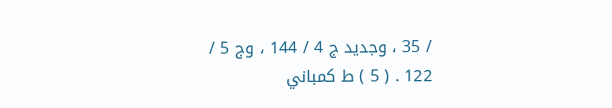/ 35 ، وجديد ج 4 / 144 ، وج 5 / 122 . ( 5 ) ط كمباني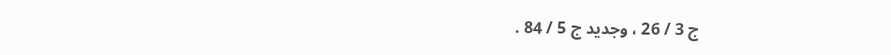ج 3 / 26 ، وجديد ج 5 / 84 .